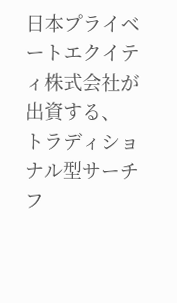日本プライベートエクイティ株式会社が出資する、 トラディショナル型サーチフ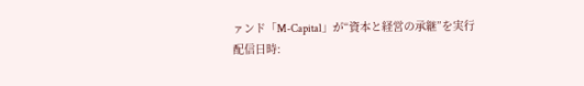ァンド「M-Capital」が“資本と経営の承継”を実行
配信日時: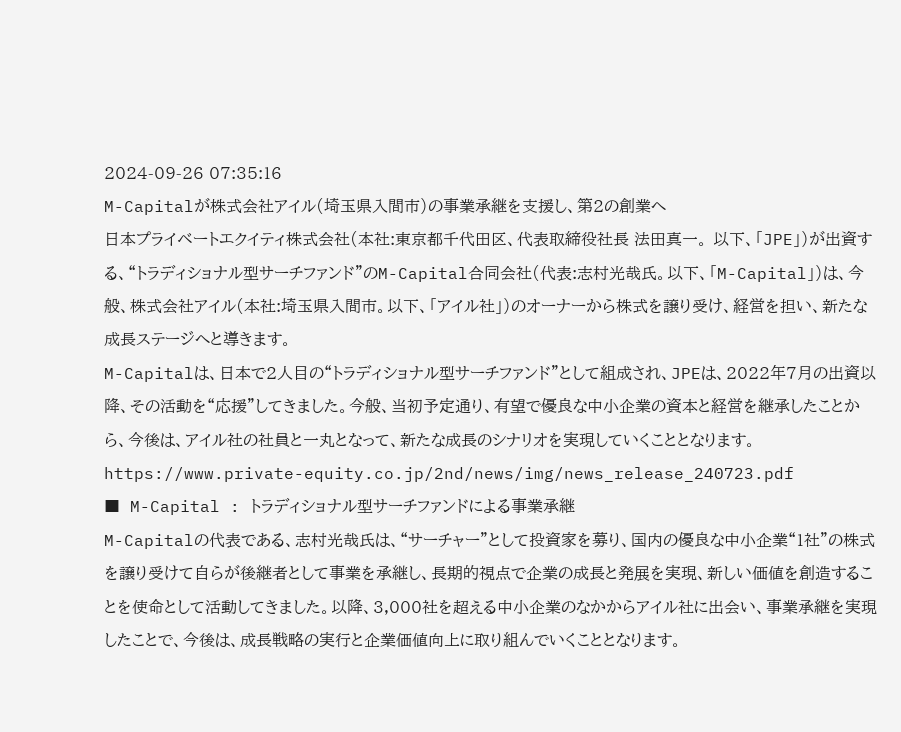2024-09-26 07:35:16
M-Capitalが株式会社アイル(埼玉県入間市)の事業承継を支援し、第2の創業へ
日本プライベートエクイティ株式会社(本社:東京都千代田区、代表取締役社長 法田真一。 以下、「JPE」)が出資する、“トラディショナル型サーチファンド”のM-Capital合同会社(代表:志村光哉氏。以下、「M-Capital」)は、今般、株式会社アイル(本社:埼玉県入間市。以下、「アイル社」)のオーナーから株式を譲り受け、経営を担い、新たな成長ステージへと導きます。
M-Capitalは、日本で2人目の“トラディショナル型サーチファンド”として組成され、JPEは、2022年7月の出資以降、その活動を“応援”してきました。今般、当初予定通り、有望で優良な中小企業の資本と経営を継承したことから、今後は、アイル社の社員と一丸となって、新たな成長のシナリオを実現していくこととなります。
https://www.private-equity.co.jp/2nd/news/img/news_release_240723.pdf
■ M-Capital : トラディショナル型サーチファンドによる事業承継
M-Capitalの代表である、志村光哉氏は、“サーチャー”として投資家を募り、国内の優良な中小企業“1社”の株式を譲り受けて自らが後継者として事業を承継し、長期的視点で企業の成長と発展を実現、新しい価値を創造することを使命として活動してきました。以降、3,000社を超える中小企業のなかからアイル社に出会い、事業承継を実現したことで、今後は、成長戦略の実行と企業価値向上に取り組んでいくこととなります。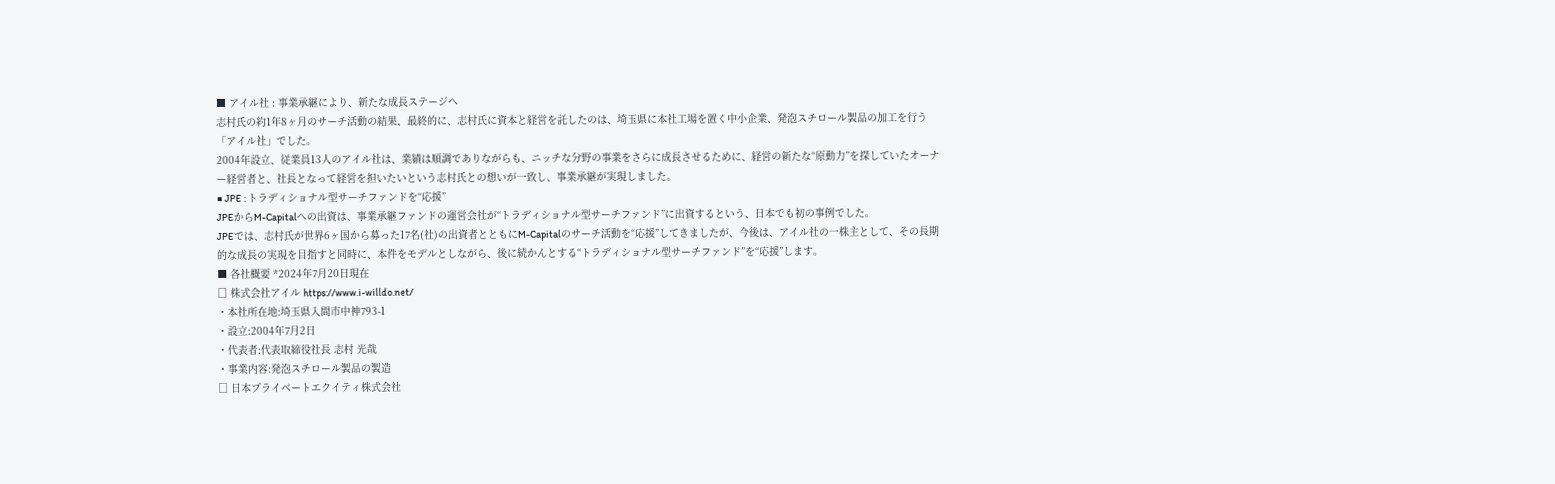■ アイル社 : 事業承継により、新たな成長ステージへ
志村氏の約1年8ヶ月のサーチ活動の結果、最終的に、志村氏に資本と経営を託したのは、埼玉県に本社工場を置く中小企業、発泡スチロール製品の加工を行う「アイル社」でした。
2004年設立、従業員13人のアイル社は、業績は順調でありながらも、ニッチな分野の事業をさらに成長させるために、経営の新たな“原動力”を探していたオーナー経営者と、社長となって経営を担いたいという志村氏との想いが一致し、事業承継が実現しました。
■ JPE : トラディショナル型サーチファンドを“応援”
JPEからM-Capitalへの出資は、事業承継ファンドの運営会社が“トラディショナル型サーチファンド”に出資するという、日本でも初の事例でした。
JPEでは、志村氏が世界6ヶ国から募った17名(社)の出資者とともにM-Capitalのサーチ活動を“応援”してきましたが、今後は、アイル社の一株主として、その長期的な成長の実現を目指すと同時に、本件をモデルとしながら、後に続かんとする“トラディショナル型サーチファンド”を“応援”します。
■ 各社概要 *2024年7月20日現在
□ 株式会社アイル https://www.i-willdo.net/
・本社所在地:埼玉県入間市中神793-1
・設立:2004年7月2日
・代表者:代表取締役社長 志村 光哉
・事業内容:発泡スチロール製品の製造
□ 日本プライベートエクイティ株式会社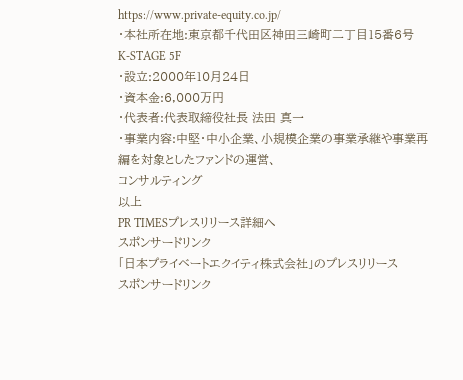https://www.private-equity.co.jp/
・本社所在地:東京都千代田区神田三崎町二丁目15番6号 K-STAGE 5F
・設立:2000年10月24日
・資本金:6,000万円
・代表者:代表取締役社長 法田 真一
・事業内容:中堅・中小企業、小規模企業の事業承継や事業再編を対象としたファンドの運営、
コンサルティング
以上
PR TIMESプレスリリース詳細へ
スポンサードリンク
「日本プライベートエクイティ株式会社」のプレスリリース
スポンサードリンク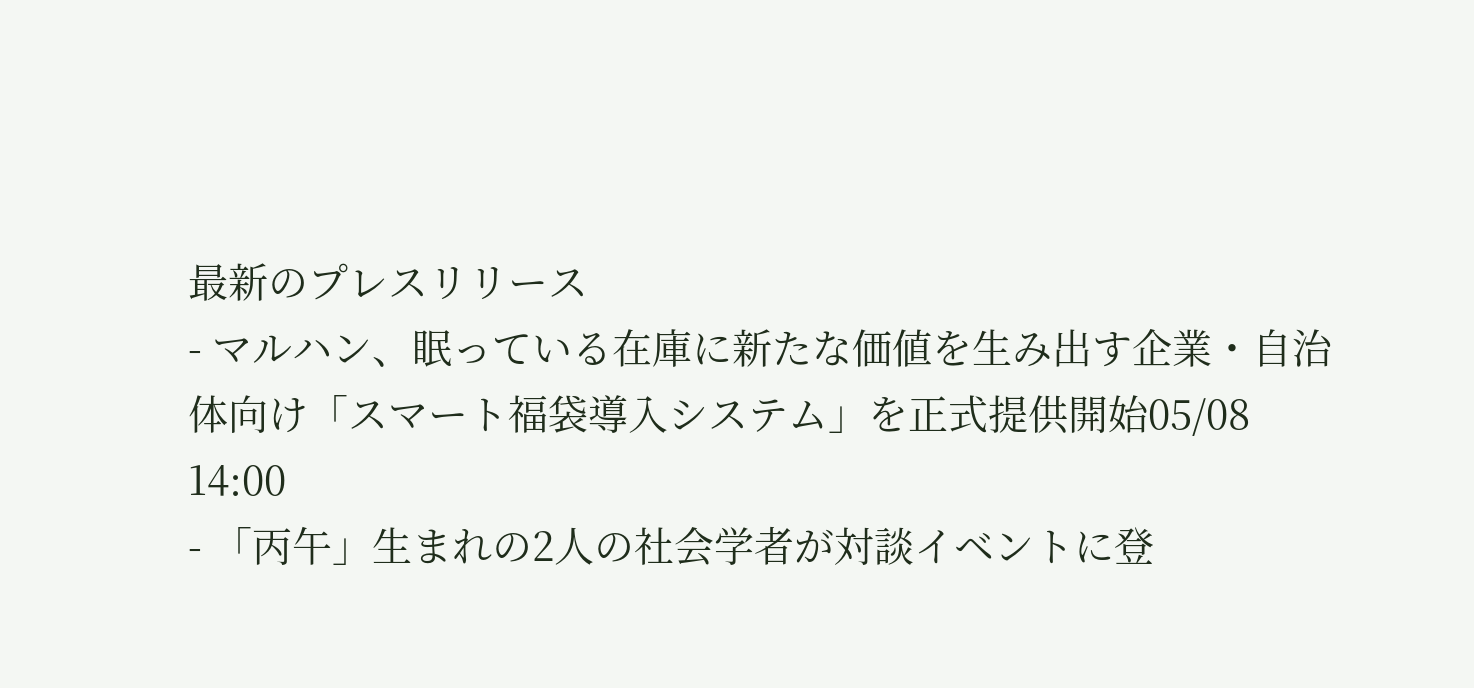最新のプレスリリース
- マルハン、眠っている在庫に新たな価値を生み出す企業・自治体向け「スマート福袋導入システム」を正式提供開始05/08 14:00
- 「丙午」生まれの2人の社会学者が対談イベントに登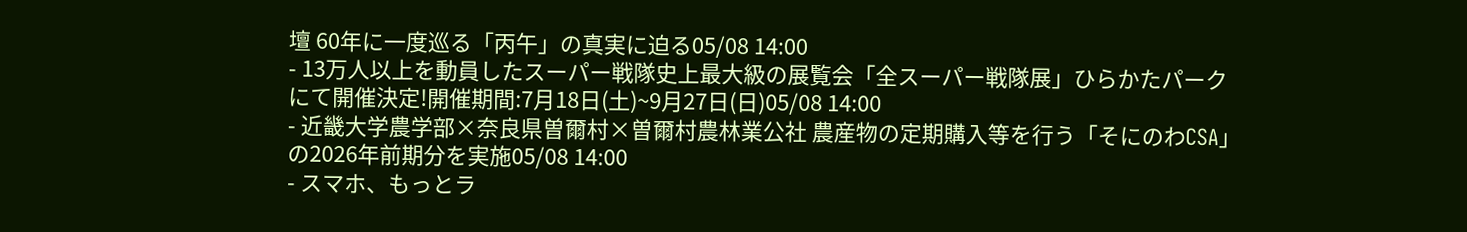壇 60年に一度巡る「丙午」の真実に迫る05/08 14:00
- 13万人以上を動員したスーパー戦隊史上最大級の展覧会「全スーパー戦隊展」ひらかたパークにて開催決定!開催期間:7月18日(土)~9月27日(日)05/08 14:00
- 近畿大学農学部×奈良県曽爾村×曽爾村農林業公社 農産物の定期購入等を行う「そにのわCSA」の2026年前期分を実施05/08 14:00
- スマホ、もっとラ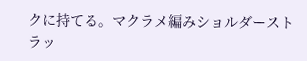クに持てる。マクラメ編みショルダーストラッ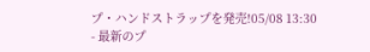プ・ハンドストラップを発売!05/08 13:30
- 最新のプ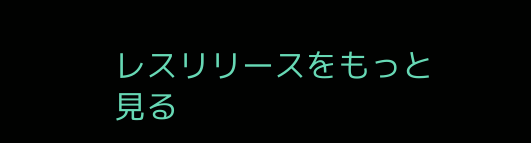レスリリースをもっと見る